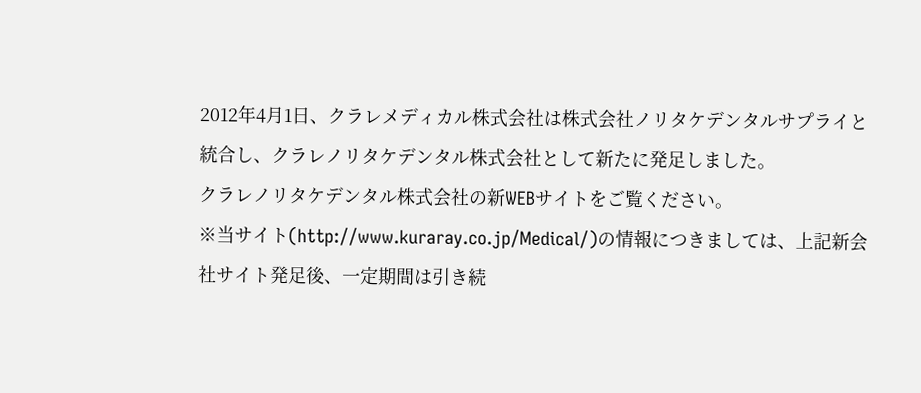2012年4月1日、クラレメディカル株式会社は株式会社ノリタケデンタルサプライと統合し、クラレノリタケデンタル株式会社として新たに発足しました。
クラレノリタケデンタル株式会社の新WEBサイトをご覧ください。
※当サイト(http://www.kuraray.co.jp/Medical/)の情報につきましては、上記新会社サイト発足後、一定期間は引き続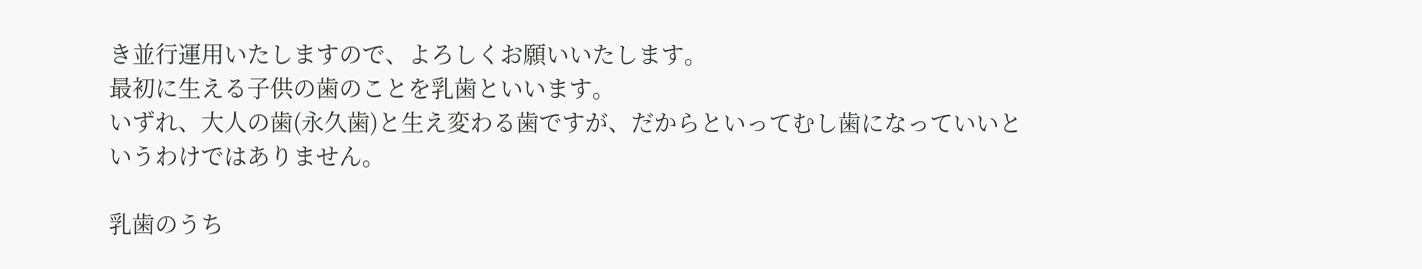き並行運用いたしますので、よろしくお願いいたします。
最初に生える子供の歯のことを乳歯といいます。
いずれ、大人の歯(永久歯)と生え変わる歯ですが、だからといってむし歯になっていいというわけではありません。

乳歯のうち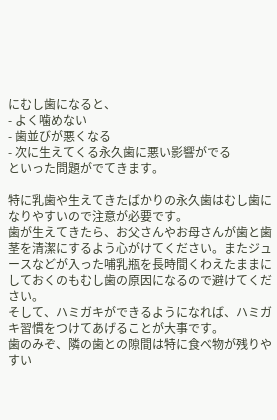にむし歯になると、
- よく噛めない
- 歯並びが悪くなる
- 次に生えてくる永久歯に悪い影響がでる
といった問題がでてきます。

特に乳歯や生えてきたばかりの永久歯はむし歯になりやすいので注意が必要です。
歯が生えてきたら、お父さんやお母さんが歯と歯茎を清潔にするよう心がけてください。またジュースなどが入った哺乳瓶を長時間くわえたままにしておくのもむし歯の原因になるので避けてください。
そして、ハミガキができるようになれば、ハミガキ習慣をつけてあげることが大事です。
歯のみぞ、隣の歯との隙間は特に食べ物が残りやすい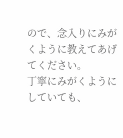ので、念入りにみがくように教えてあげてください。
丁寧にみがくようにしていても、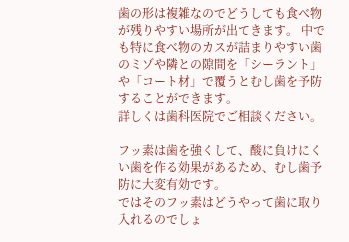歯の形は複雑なのでどうしても食べ物が残りやすい場所が出てきます。 中でも特に食べ物のカスが詰まりやすい歯のミゾや隣との隙間を「シーラント」や「コート材」で覆うとむし歯を予防することができます。
詳しくは歯科医院でご相談ください。

フッ素は歯を強くして、酸に負けにくい歯を作る効果があるため、むし歯予防に大変有効です。
ではそのフッ素はどうやって歯に取り入れるのでしょ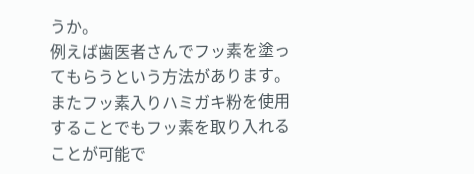うか。
例えば歯医者さんでフッ素を塗ってもらうという方法があります。またフッ素入りハミガキ粉を使用することでもフッ素を取り入れることが可能で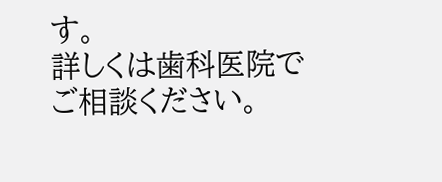す。
詳しくは歯科医院でご相談ください。